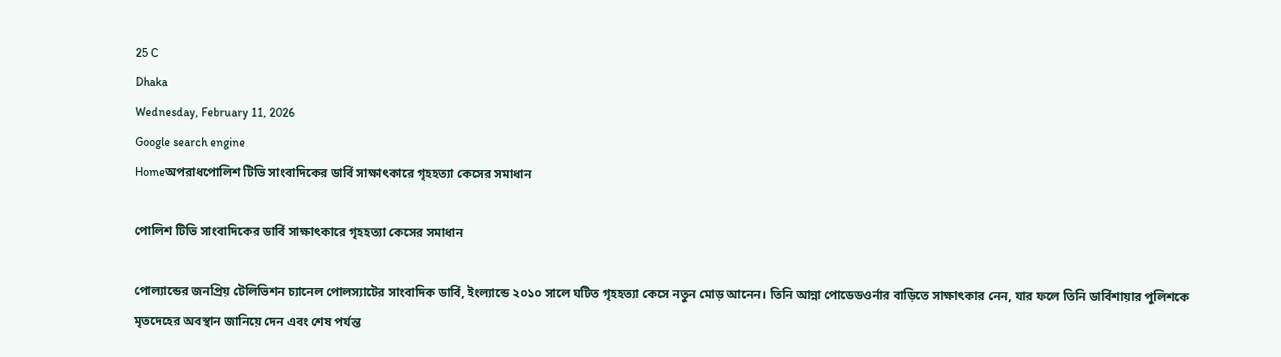25 C
Dhaka
Wednesday, February 11, 2026
Google search engine
Homeঅপরাধপোলিশ টিভি সাংবাদিকের ডার্বি সাক্ষাৎকারে গৃহহত্যা কেসের সমাধান

পোলিশ টিভি সাংবাদিকের ডার্বি সাক্ষাৎকারে গৃহহত্যা কেসের সমাধান

পোল্যান্ডের জনপ্রিয় টেলিভিশন চ্যানেল পোলস্যাটের সাংবাদিক ডার্বি, ইংল্যান্ডে ২০১০ সালে ঘটিত গৃহহত্যা কেসে নতুন মোড় আনেন। তিনি আন্না পোডেডওর্নার বাড়িতে সাক্ষাৎকার নেন, যার ফলে তিনি ডার্বিশায়ার পুলিশকে মৃতদেহের অবস্থান জানিয়ে দেন এবং শেষ পর্যন্ত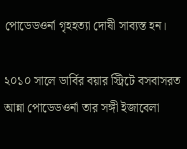পোডেডওর্না গৃহহত্যা দোষী সাব্যস্ত হন।

২০১০ সালে ডার্বির বয়ার স্ট্রিটে বসবাসরত আন্না পোডেডওর্না তার সঙ্গী ইজাবেলা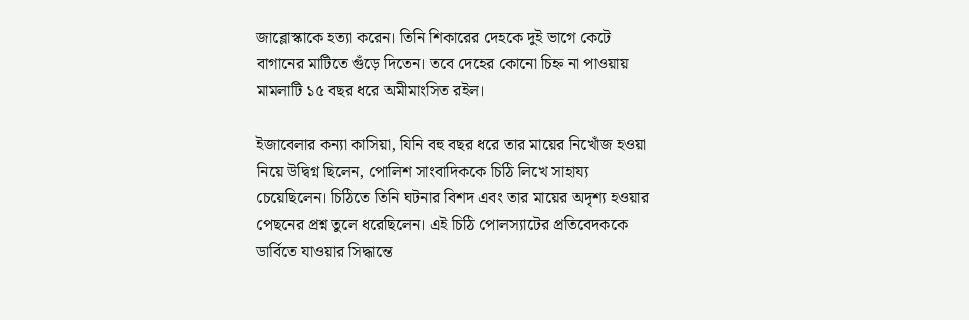জাব্লোস্কাকে হত্যা করেন। তিনি শিকারের দেহকে দুই ভাগে কেটে বাগানের মাটিতে গুঁড়ে দিতেন। তবে দেহের কোনো চিহ্ন না পাওয়ায় মামলাটি ১৫ বছর ধরে অমীমাংসিত রইল।

ইজাবেলার কন্যা কাসিয়া, যিনি বহু বছর ধরে তার মায়ের নিখোঁজ হওয়া নিয়ে উদ্বিগ্ন ছিলেন, পোলিশ সাংবাদিককে চিঠি লিখে সাহায্য চেয়েছিলেন। চিঠিতে তিনি ঘটনার বিশদ এবং তার মায়ের অদৃশ্য হওয়ার পেছনের প্রশ্ন তুলে ধরেছিলেন। এই চিঠি পোলস্যাটের প্রতিবেদককে ডার্বিতে যাওয়ার সিদ্ধান্তে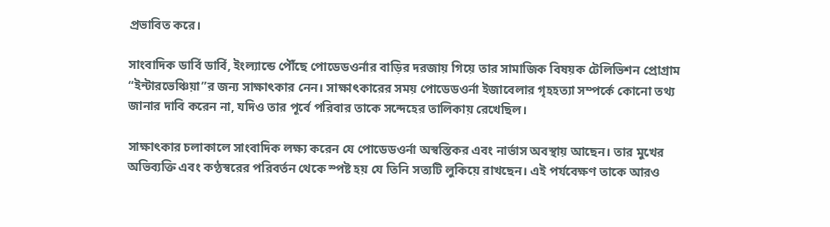প্রভাবিত করে।

সাংবাদিক ডার্বি ডার্বি, ইংল্যান্ডে পৌঁছে পোডেডওর্নার বাড়ির দরজায় গিয়ে তার সামাজিক বিষয়ক টেলিভিশন প্রোগ্রাম “ইন্টারভেঞ্চিয়া”র জন্য সাক্ষাৎকার নেন। সাক্ষাৎকারের সময় পোডেডওর্না ইজাবেলার গৃহহত্যা সম্পর্কে কোনো তথ্য জানার দাবি করেন না, যদিও তার পূর্বে পরিবার তাকে সন্দেহের তালিকায় রেখেছিল।

সাক্ষাৎকার চলাকালে সাংবাদিক লক্ষ্য করেন যে পোডেডওর্না অস্বস্তিকর এবং নার্ভাস অবস্থায় আছেন। তার মুখের অভিব্যক্তি এবং কণ্ঠস্বরের পরিবর্তন থেকে স্পষ্ট হয় যে তিনি সত্যটি লুকিয়ে রাখছেন। এই পর্যবেক্ষণ তাকে আরও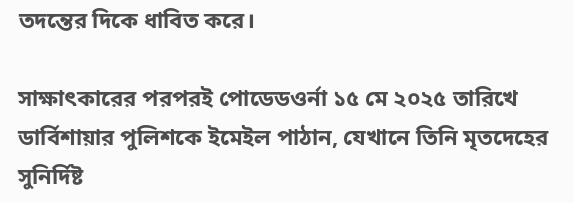তদন্তের দিকে ধাবিত করে।

সাক্ষাৎকারের পরপরই পোডেডওর্না ১৫ মে ২০২৫ তারিখে ডার্বিশায়ার পুলিশকে ইমেইল পাঠান, যেখানে তিনি মৃতদেহের সুনির্দিষ্ট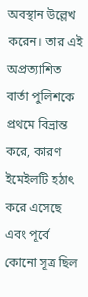অবস্থান উল্লেখ করেন। তার এই অপ্রত্যাশিত বার্তা পুলিশকে প্রথমে বিভ্রান্ত করে, কারণ ইমেইলটি হঠাৎ করে এসেছে এবং পূর্বে কোনো সূত্র ছিল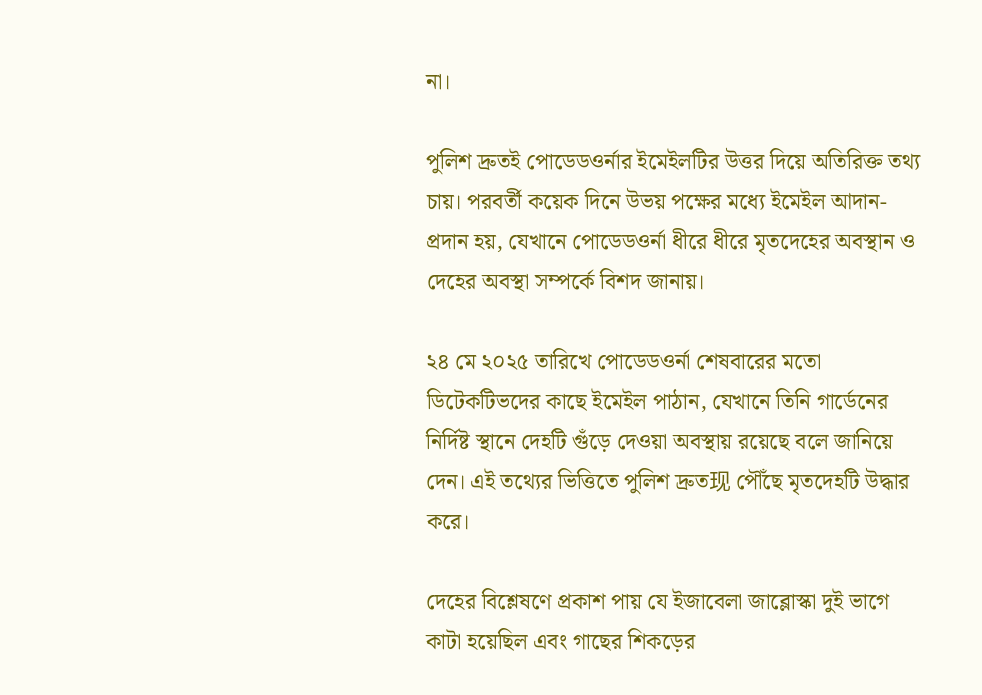না।

পুলিশ দ্রুতই পোডেডওর্নার ইমেইলটির উত্তর দিয়ে অতিরিক্ত তথ্য চায়। পরবর্তী কয়েক দিনে উভয় পক্ষের মধ্যে ইমেইল আদান-প্রদান হয়, যেখানে পোডেডওর্না ধীরে ধীরে মৃতদেহের অবস্থান ও দেহের অবস্থা সম্পর্কে বিশদ জানায়।

২৪ মে ২০২৫ তারিখে পোডেডওর্না শেষবারের মতো ডিটেকটিভদের কাছে ইমেইল পাঠান, যেখানে তিনি গার্ডেনের নির্দিষ্ট স্থানে দেহটি গুঁড়ে দেওয়া অবস্থায় রয়েছে বলে জানিয়ে দেন। এই তথ্যের ভিত্তিতে পুলিশ দ্রুত现 পৌঁছে মৃতদেহটি উদ্ধার করে।

দেহের বিশ্লেষণে প্রকাশ পায় যে ইজাবেলা জাব্লোস্কা দুই ভাগে কাটা হয়েছিল এবং গাছের শিকড়ের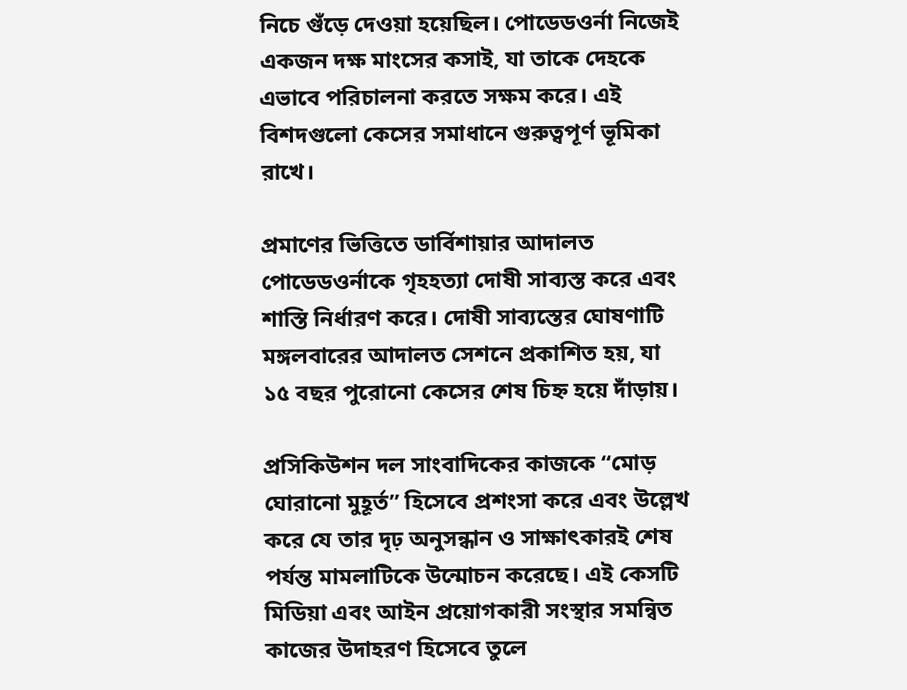নিচে গুঁড়ে দেওয়া হয়েছিল। পোডেডওর্না নিজেই একজন দক্ষ মাংসের কসাই, যা তাকে দেহকে এভাবে পরিচালনা করতে সক্ষম করে। এই বিশদগুলো কেসের সমাধানে গুরুত্বপূর্ণ ভূমিকা রাখে।

প্রমাণের ভিত্তিতে ডার্বিশায়ার আদালত পোডেডওর্নাকে গৃহহত্যা দোষী সাব্যস্ত করে এবং শাস্তি নির্ধারণ করে। দোষী সাব্যস্তের ঘোষণাটি মঙ্গলবারের আদালত সেশনে প্রকাশিত হয়, যা ১৫ বছর পুরোনো কেসের শেষ চিহ্ন হয়ে দাঁড়ায়।

প্রসিকিউশন দল সাংবাদিকের কাজকে “মোড় ঘোরানো মুহূর্ত” হিসেবে প্রশংসা করে এবং উল্লেখ করে যে তার দৃঢ় অনুসন্ধান ও সাক্ষাৎকারই শেষ পর্যন্ত মামলাটিকে উন্মোচন করেছে। এই কেসটি মিডিয়া এবং আইন প্রয়োগকারী সংস্থার সমন্বিত কাজের উদাহরণ হিসেবে তুলে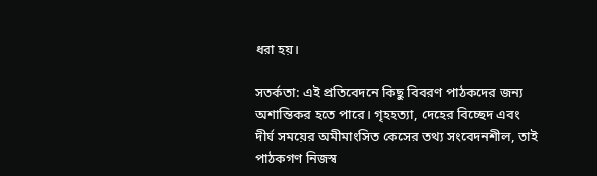ধরা হয়।

সতর্কতা: এই প্রতিবেদনে কিছু বিবরণ পাঠকদের জন্য অশান্তিকর হতে পারে। গৃহহত্যা, দেহের বিচ্ছেদ এবং দীর্ঘ সময়ের অমীমাংসিত কেসের তথ্য সংবেদনশীল, তাই পাঠকগণ নিজস্ব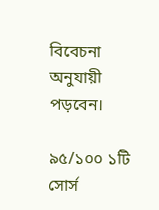বিবেচনা অনুযায়ী পড়বেন।

৯৫/১০০ ১টি সোর্স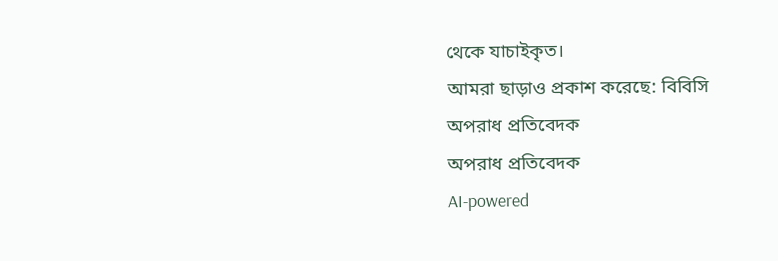থেকে যাচাইকৃত।
আমরা ছাড়াও প্রকাশ করেছে: বিবিসি
অপরাধ প্রতিবেদক
অপরাধ প্রতিবেদক
AI-powered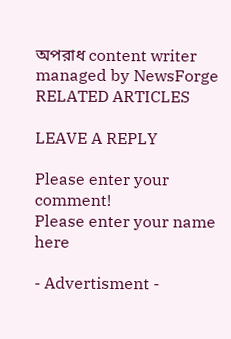অপরাধ content writer managed by NewsForge
RELATED ARTICLES

LEAVE A REPLY

Please enter your comment!
Please enter your name here

- Advertisment -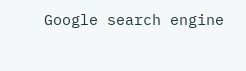Google search engine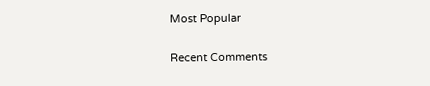Most Popular

Recent Comments